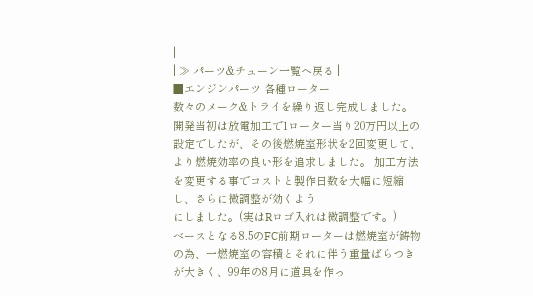|
| ≫ パーツ&チューン一覧へ戻る |
■エンジンパーツ 各種ローター
数々のメーク&トライを繰り返し完成しました。 開発当初は放電加工で1ローター当り20万円以上の設定でしたが、その後燃焼室形状を2回変更して、より燃焼効率の良い形を追求しました。 加工方法を変更する事でコストと製作日数を大幅に短縮し、さらに微調整が効くよう
にしました。(実はRロゴ入れは微調整です。)
ベースとなる8.5のFC前期ローターは燃焼室が鋳物の為、一燃焼室の容積とそれに伴う重量ばらつきが大きく、99年の8月に道具を作っ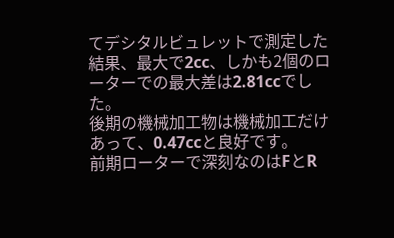てデシタルビュレットで測定した結果、最大で2cc、しかも2個のローターでの最大差は2.81ccでした。
後期の機械加工物は機械加工だけあって、0.47ccと良好です。
前期ローターで深刻なのはFとR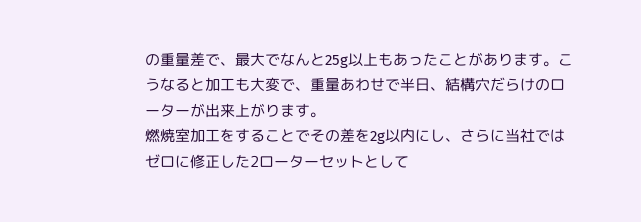の重量差で、最大でなんと25g以上もあったことがあります。こうなると加工も大変で、重量あわせで半日、結構穴だらけのローターが出来上がります。
燃焼室加工をすることでその差を2g以内にし、さらに当社ではゼロに修正した2ローターセットとして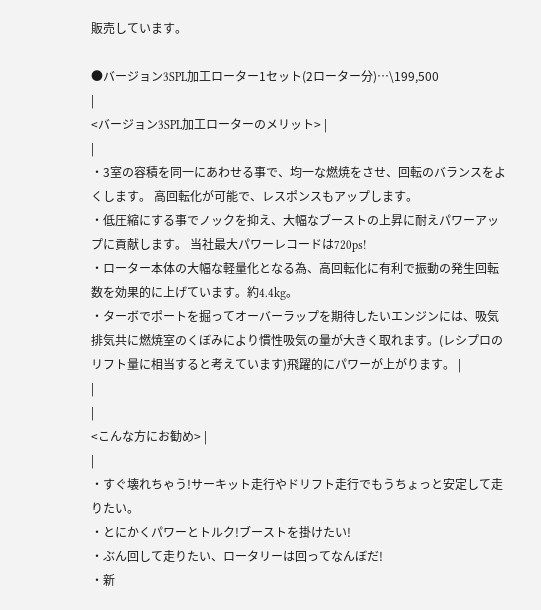販売しています。

●バージョン3SPL加工ローター1セット(2ローター分)…\199,500
|
<バージョン3SPL加工ローターのメリット> |
|
・3室の容積を同一にあわせる事で、均一な燃焼をさせ、回転のバランスをよくします。 高回転化が可能で、レスポンスもアップします。
・低圧縮にする事でノックを抑え、大幅なブーストの上昇に耐えパワーアップに貢献します。 当社最大パワーレコードは720ps!
・ローター本体の大幅な軽量化となる為、高回転化に有利で振動の発生回転数を効果的に上げています。約4.4kg。
・ターボでポートを掘ってオーバーラップを期待したいエンジンには、吸気排気共に燃焼室のくぼみにより慣性吸気の量が大きく取れます。(レシプロのリフト量に相当すると考えています)飛躍的にパワーが上がります。 |
|
|
<こんな方にお勧め> |
|
・すぐ壊れちゃう!サーキット走行やドリフト走行でもうちょっと安定して走りたい。
・とにかくパワーとトルク!ブーストを掛けたい!
・ぶん回して走りたい、ロータリーは回ってなんぼだ!
・新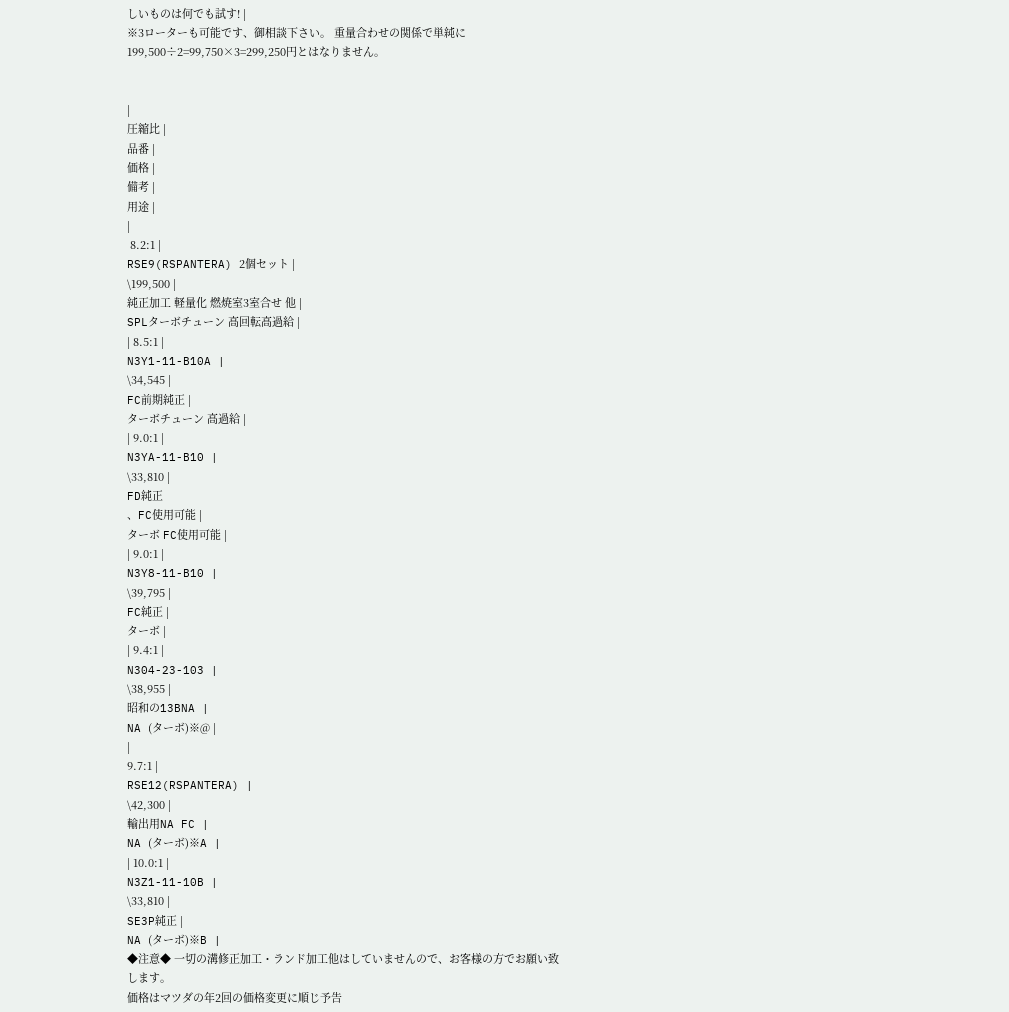しいものは何でも試す! |
※3ローターも可能です、御相談下さい。 重量合わせの関係で単純に199,500÷2=99,750×3=299,250円とはなりません。


|
圧縮比 |
品番 |
価格 |
備考 |
用途 |
|
 8.2:1 |
RSE9(RSPANTERA) 2個セット |
\199,500 |
純正加工 軽量化 燃焼室3室合せ 他 |
SPLターボチューン 高回転高過給 |
| 8.5:1 |
N3Y1-11-B10A |
\34,545 |
FC前期純正 |
ターボチューン 高過給 |
| 9.0:1 |
N3YA-11-B10 |
\33,810 |
FD純正
、FC使用可能 |
ターボ FC使用可能 |
| 9.0:1 |
N3Y8-11-B10 |
\39,795 |
FC純正 |
ターボ |
| 9.4:1 |
N304-23-103 |
\38,955 |
昭和の13BNA |
NA (ターボ)※@ |
|
9.7:1 |
RSE12(RSPANTERA) |
\42,300 |
輸出用NA FC |
NA (ターボ)※A |
| 10.0:1 |
N3Z1-11-10B |
\33,810 |
SE3P純正 |
NA (ターボ)※B |
◆注意◆ 一切の溝修正加工・ランド加工他はしていませんので、お客様の方でお願い致します。
価格はマツダの年2回の価格変更に順じ予告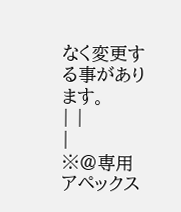なく変更する事があります。
| |
|
※@専用アペックス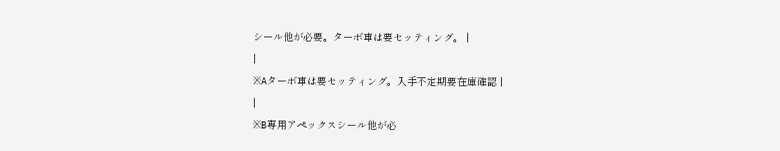シール他が必要。ターボ車は要セッティング。 |
|
※Aターボ車は要セッティング。入手不定期要在庫確認 |
|
※B専用アペックスシール他が必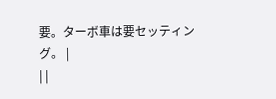要。ターボ車は要セッティング。 |
| |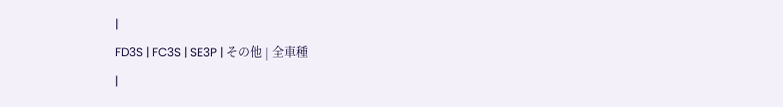|
FD3S | FC3S | SE3P | その他 | 全車種
|